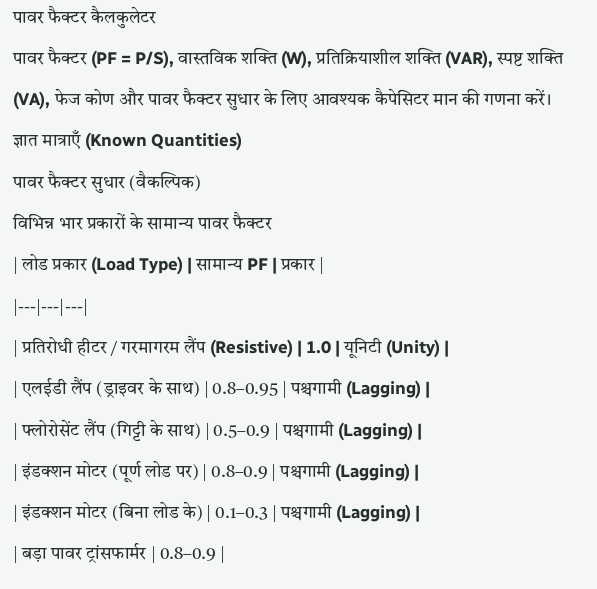पावर फैक्टर कैलकुलेटर
पावर फैक्टर (PF = P/S), वास्तविक शक्ति (W), प्रतिक्रियाशील शक्ति (VAR), स्पष्ट शक्ति (VA), फेज कोण और पावर फैक्टर सुधार के लिए आवश्यक कैपेसिटर मान की गणना करें।
ज्ञात मात्राएँ (Known Quantities)
पावर फैक्टर सुधार (वैकल्पिक)
विभिन्न भार प्रकारों के सामान्य पावर फैक्टर
| लोड प्रकार (Load Type) | सामान्य PF | प्रकार |
|---|---|---|
| प्रतिरोधी हीटर / गरमागरम लैंप (Resistive) | 1.0 | यूनिटी (Unity) |
| एलईडी लैंप (ड्राइवर के साथ) | 0.8–0.95 | पश्चगामी (Lagging) |
| फ्लोरोसेंट लैंप (गिट्टी के साथ) | 0.5–0.9 | पश्चगामी (Lagging) |
| इंडक्शन मोटर (पूर्ण लोड पर) | 0.8–0.9 | पश्चगामी (Lagging) |
| इंडक्शन मोटर (बिना लोड के) | 0.1–0.3 | पश्चगामी (Lagging) |
| बड़ा पावर ट्रांसफार्मर | 0.8–0.9 |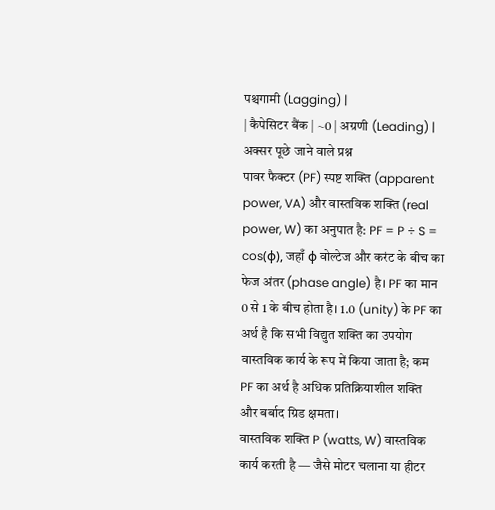पश्चगामी (Lagging) |
| कैपेसिटर बैंक | ~0 | अग्रणी (Leading) |
अक्सर पूछे जाने वाले प्रश्न
पावर फैक्टर (PF) स्पष्ट शक्ति (apparent power, VA) और वास्तविक शक्ति (real power, W) का अनुपात है: PF = P ÷ S = cos(φ), जहाँ φ वोल्टेज और करंट के बीच का फेज अंतर (phase angle) है। PF का मान 0 से 1 के बीच होता है। 1.0 (unity) के PF का अर्थ है कि सभी विद्युत शक्ति का उपयोग वास्तविक कार्य के रूप में किया जाता है; कम PF का अर्थ है अधिक प्रतिक्रियाशील शक्ति और बर्बाद ग्रिड क्षमता।
वास्तविक शक्ति P (watts, W) वास्तविक कार्य करती है — जैसे मोटर चलाना या हीटर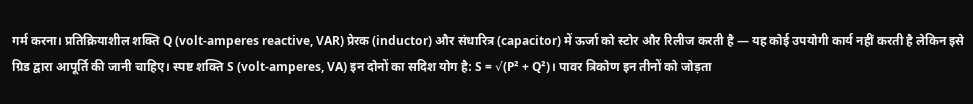गर्म करना। प्रतिक्रियाशील शक्ति Q (volt-amperes reactive, VAR) प्रेरक (inductor) और संधारित्र (capacitor) में ऊर्जा को स्टोर और रिलीज करती है — यह कोई उपयोगी कार्य नहीं करती है लेकिन इसे ग्रिड द्वारा आपूर्ति की जानी चाहिए। स्पष्ट शक्ति S (volt-amperes, VA) इन दोनों का सदिश योग है: S = √(P² + Q²)। पावर त्रिकोण इन तीनों को जोड़ता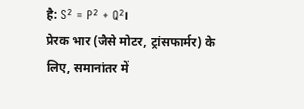है: S² = P² + Q²।
प्रेरक भार (जैसे मोटर, ट्रांसफार्मर) के लिए, समानांतर में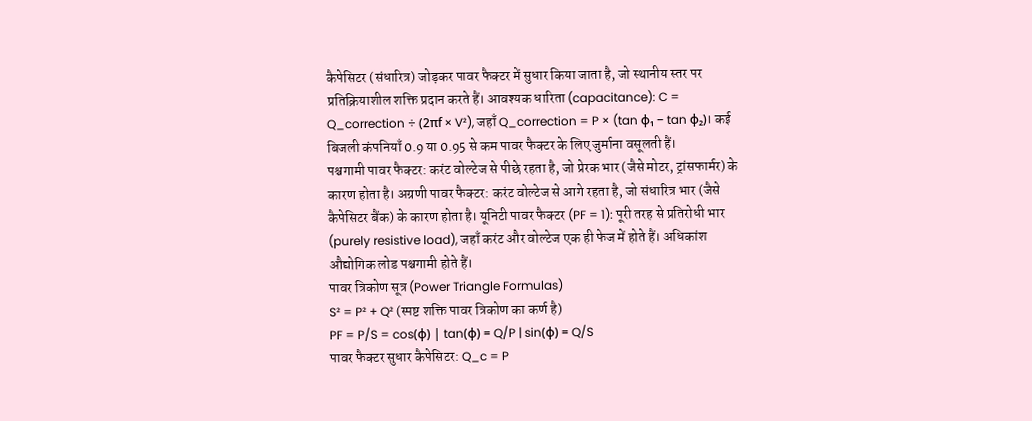कैपेसिटर (संधारित्र) जोड़कर पावर फैक्टर में सुधार किया जाता है, जो स्थानीय स्तर पर प्रतिक्रियाशील शक्ति प्रदान करते हैं। आवश्यक धारिता (capacitance): C = Q_correction ÷ (2πf × V²), जहाँ Q_correction = P × (tan φ₁ − tan φ₂)। कई बिजली कंपनियाँ 0.9 या 0.95 से कम पावर फैक्टर के लिए जुर्माना वसूलती हैं।
पश्चगामी पावर फैक्टर: करंट वोल्टेज से पीछे रहता है, जो प्रेरक भार (जैसे मोटर, ट्रांसफार्मर) के कारण होता है। अग्रणी पावर फैक्टर: करंट वोल्टेज से आगे रहता है, जो संधारित्र भार (जैसे कैपेसिटर बैंक) के कारण होता है। यूनिटी पावर फैक्टर (PF = 1): पूरी तरह से प्रतिरोधी भार (purely resistive load), जहाँ करंट और वोल्टेज एक ही फेज में होते हैं। अधिकांश औद्योगिक लोड पश्चगामी होते हैं।
पावर त्रिकोण सूत्र (Power Triangle Formulas)
S² = P² + Q² (स्पष्ट शक्ति पावर त्रिकोण का कर्ण है)
PF = P/S = cos(φ) | tan(φ) = Q/P | sin(φ) = Q/S
पावर फैक्टर सुधार कैपेसिटर: Q_c = P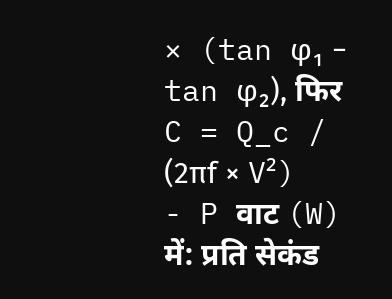× (tan φ₁ − tan φ₂), फिर C = Q_c / (2πf × V²)
- P वाट (W) में: प्रति सेकंड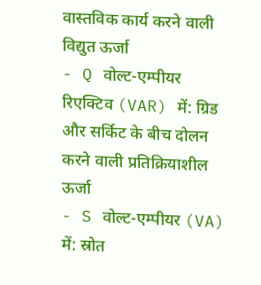वास्तविक कार्य करने वाली विद्युत ऊर्जा
- Q वोल्ट-एम्पीयर रिएक्टिव (VAR) में: ग्रिड और सर्किट के बीच दोलन करने वाली प्रतिक्रियाशील ऊर्जा
- S वोल्ट-एम्पीयर (VA) में: स्रोत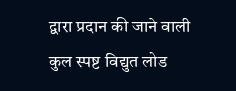द्वारा प्रदान की जाने वाली कुल स्पष्ट विद्युत लोड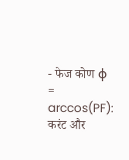- फेज कोण φ = arccos(PF): करंट और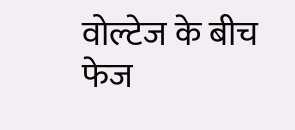वोल्टेज के बीच फेज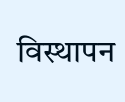विस्थापन